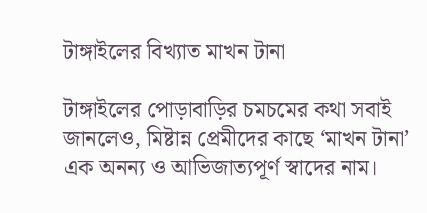টাঙ্গাইলের বিখ্যাত মাখন টানা

টাঙ্গাইলের পোড়াবাড়ির চমচমের কথা সবাই জানলেও, মিষ্টান্ন প্রেমীদের কাছে ‘মাখন টানা’ এক অনন্য ও আভিজাত্যপূর্ণ স্বাদের নাম।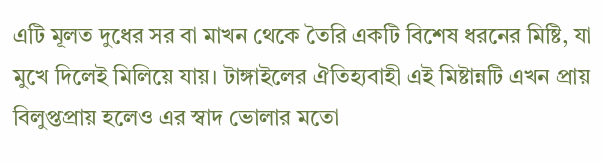এটি মূলত দুধের সর বা মাখন থেকে তৈরি একটি বিশেষ ধরনের মিষ্টি, যা মুখে দিলেই মিলিয়ে যায়। টাঙ্গাইলের ঐতিহ্যবাহী এই মিষ্টান্নটি এখন প্রায় বিলুপ্তপ্রায় হলেও এর স্বাদ ভোলার মতো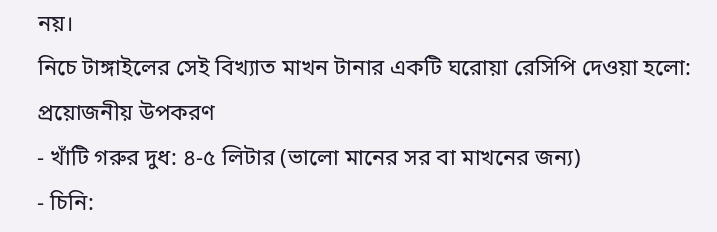নয়।
নিচে টাঙ্গাইলের সেই বিখ্যাত মাখন টানার একটি ঘরোয়া রেসিপি দেওয়া হলো:
প্রয়োজনীয় উপকরণ
- খাঁটি গরুর দুধ: ৪-৫ লিটার (ভালো মানের সর বা মাখনের জন্য)
- চিনি: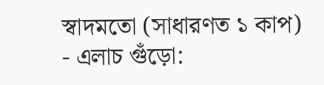স্বাদমতো (সাধারণত ১ কাপ)
- এলাচ গুঁড়ো: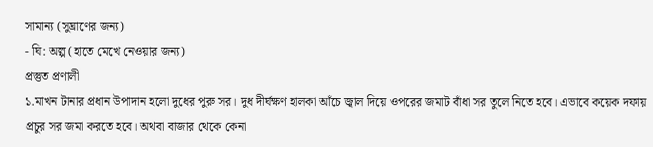সামান্য (সুঘ্রাণের জন্য)
- ঘি: অল্প (হাতে মেখে নেওয়ার জন্য)
প্রস্তুত প্রণালী
১.মাখন টানার প্রধান উপাদান হলো দুধের পুরু সর। দুধ দীর্ঘক্ষণ হালকা আঁচে জ্বাল দিয়ে ওপরের জমাট বাঁধা সর তুলে নিতে হবে। এভাবে কয়েক দফায় প্রচুর সর জমা করতে হবে। অথবা বাজার থেকে কেনা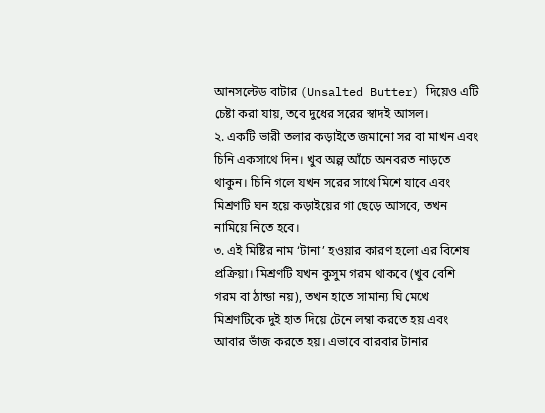আনসল্টেড বাটার (Unsalted Butter) দিয়েও এটি চেষ্টা করা যায়, তবে দুধের সরের স্বাদই আসল।
২. একটি ভারী তলার কড়াইতে জমানো সর বা মাখন এবং চিনি একসাথে দিন। খুব অল্প আঁচে অনবরত নাড়তে থাকুন। চিনি গলে যখন সরের সাথে মিশে যাবে এবং মিশ্রণটি ঘন হয়ে কড়াইয়ের গা ছেড়ে আসবে, তখন নামিয়ে নিতে হবে।
৩. এই মিষ্টির নাম ‘টানা’ হওয়ার কারণ হলো এর বিশেষ প্রক্রিয়া। মিশ্রণটি যখন কুসুম গরম থাকবে (খুব বেশি গরম বা ঠান্ডা নয়), তখন হাতে সামান্য ঘি মেখে মিশ্রণটিকে দুই হাত দিয়ে টেনে লম্বা করতে হয় এবং আবার ভাঁজ করতে হয়। এভাবে বারবার টানার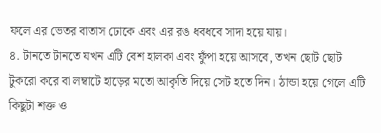ফলে এর ভেতর বাতাস ঢোকে এবং এর রঙ ধবধবে সাদা হয়ে যায়।
৪. টানতে টানতে যখন এটি বেশ হালকা এবং ফুঁপা হয়ে আসবে, তখন ছোট ছোট টুকরো করে বা লম্বাটে হাড়ের মতো আকৃতি দিয়ে সেট হতে দিন। ঠান্ডা হয়ে গেলে এটি কিছুটা শক্ত ও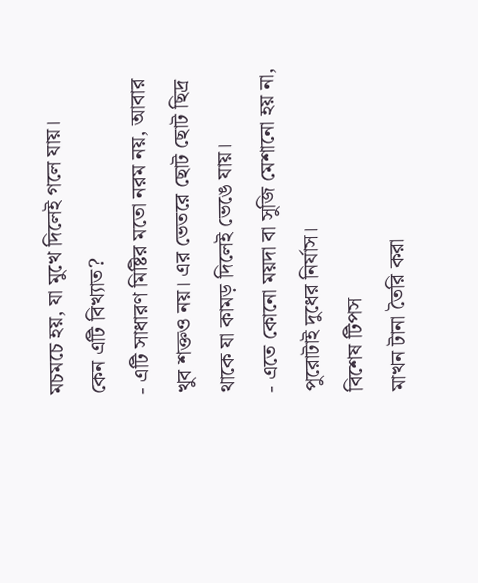মচমচে হয়, যা মুখে দিলেই গলে যায়।
কেন এটি বিখ্যাত?
- এটি সাধারণ মিষ্টির মতো নরম নয়, আবার খুব শক্তও নয়। এর ভেতরে ছোট ছোট ছিদ্র থাকে যা কামড় দিলেই ভেঙে যায়।
- এতে কোনো ময়দা বা সুজি মেশানো হয় না, পুরোটাই দুধের নির্যাস।
বিশেষ টিপস
মাখন টানা তৈরি করা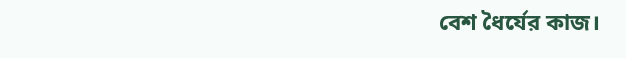বেশ ধৈর্যের কাজ।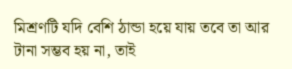মিশ্রণটি যদি বেশি ঠান্ডা হয়ে যায় তবে তা আর টানা সম্ভব হয় না, তাই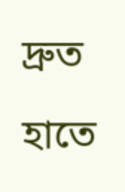দ্রুত হাতে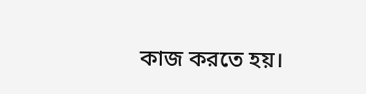কাজ করতে হয়।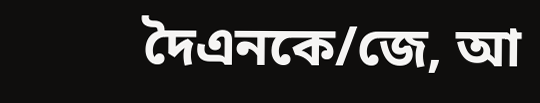দৈএনকে/জে, আ